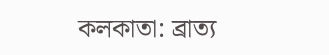কলকাতা: ব্রাত্য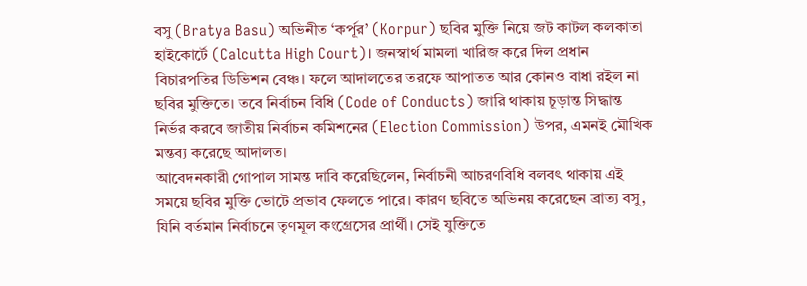বসু (Bratya Basu) অভিনীত ‘কর্পূর’ (Korpur) ছবির মুক্তি নিয়ে জট কাটল কলকাতা হাইকোর্টে (Calcutta High Court)। জনস্বার্থ মামলা খারিজ করে দিল প্রধান বিচারপতির ডিভিশন বেঞ্চ। ফলে আদালতের তরফে আপাতত আর কোনও বাধা রইল না ছবির মুক্তিতে। তবে নির্বাচন বিধি (Code of Conducts) জারি থাকায় চূড়ান্ত সিদ্ধান্ত নির্ভর করবে জাতীয় নির্বাচন কমিশনের (Election Commission) উপর, এমনই মৌখিক মন্তব্য করেছে আদালত।
আবেদনকারী গোপাল সামন্ত দাবি করেছিলেন, নির্বাচনী আচরণবিধি বলবৎ থাকায় এই সময়ে ছবির মুক্তি ভোটে প্রভাব ফেলতে পারে। কারণ ছবিতে অভিনয় করেছেন ব্রাত্য বসু, যিনি বর্তমান নির্বাচনে তৃণমূল কংগ্রেসের প্রার্থী। সেই যুক্তিতে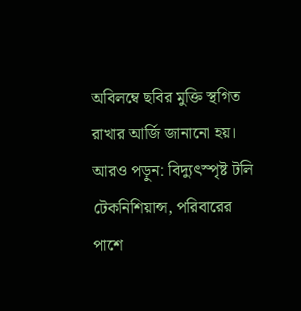অবিলম্বে ছবির মুক্তি স্থগিত রাখার আর্জি জানানো হয়।
আরও পড়ুন: বিদ্যুৎস্পৃষ্ট টলি টেকনিশিয়ান্স, পরিবারের পাশে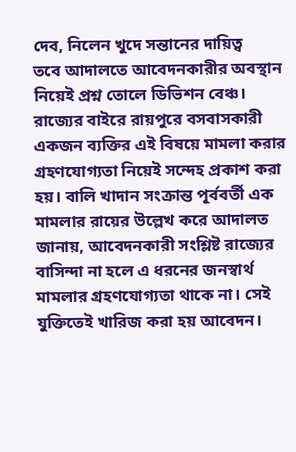দেব, নিলেন খুদে সন্তানের দায়িত্ব
তবে আদালতে আবেদনকারীর অবস্থান নিয়েই প্রশ্ন তোলে ডিভিশন বেঞ্চ। রাজ্যের বাইরে রায়পুরে বসবাসকারী একজন ব্যক্তির এই বিষয়ে মামলা করার গ্রহণযোগ্যতা নিয়েই সন্দেহ প্রকাশ করা হয়। বালি খাদান সংক্রান্ত পূর্ববর্তী এক মামলার রায়ের উল্লেখ করে আদালত জানায়, আবেদনকারী সংশ্লিষ্ট রাজ্যের বাসিন্দা না হলে এ ধরনের জনস্বার্থ মামলার গ্রহণযোগ্যতা থাকে না। সেই যুক্তিতেই খারিজ করা হয় আবেদন।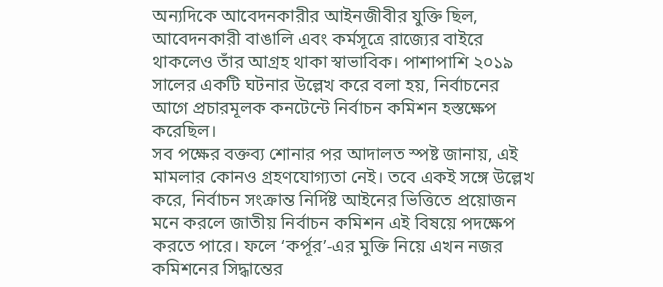অন্যদিকে আবেদনকারীর আইনজীবীর যুক্তি ছিল, আবেদনকারী বাঙালি এবং কর্মসূত্রে রাজ্যের বাইরে থাকলেও তাঁর আগ্রহ থাকা স্বাভাবিক। পাশাপাশি ২০১৯ সালের একটি ঘটনার উল্লেখ করে বলা হয়, নির্বাচনের আগে প্রচারমূলক কনটেন্টে নির্বাচন কমিশন হস্তক্ষেপ করেছিল।
সব পক্ষের বক্তব্য শোনার পর আদালত স্পষ্ট জানায়, এই মামলার কোনও গ্রহণযোগ্যতা নেই। তবে একই সঙ্গে উল্লেখ করে, নির্বাচন সংক্রান্ত নির্দিষ্ট আইনের ভিত্তিতে প্রয়োজন মনে করলে জাতীয় নির্বাচন কমিশন এই বিষয়ে পদক্ষেপ করতে পারে। ফলে ‘কর্পূর’-এর মুক্তি নিয়ে এখন নজর কমিশনের সিদ্ধান্তের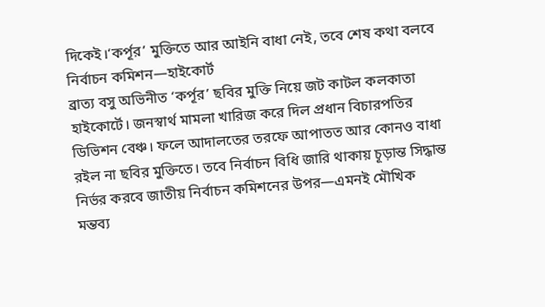দিকেই।‘কর্পূর’ মুক্তিতে আর আইনি বাধা নেই, তবে শেষ কথা বলবে নির্বাচন কমিশন—হাইকোর্ট
ব্রাত্য বসু অভিনীত ‘কর্পূর’ ছবির মুক্তি নিয়ে জট কাটল কলকাতা হাইকোর্টে। জনস্বার্থ মামলা খারিজ করে দিল প্রধান বিচারপতির ডিভিশন বেঞ্চ। ফলে আদালতের তরফে আপাতত আর কোনও বাধা রইল না ছবির মুক্তিতে। তবে নির্বাচন বিধি জারি থাকায় চূড়ান্ত সিদ্ধান্ত নির্ভর করবে জাতীয় নির্বাচন কমিশনের উপর—এমনই মৌখিক মন্তব্য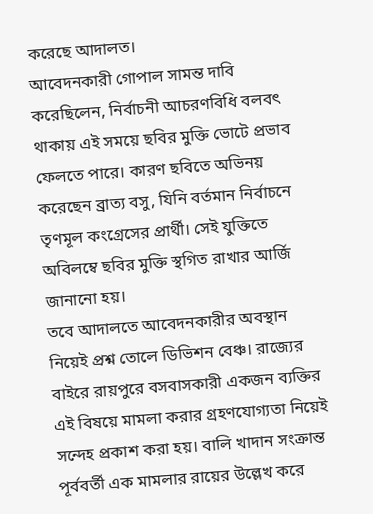করেছে আদালত।
আবেদনকারী গোপাল সামন্ত দাবি করেছিলেন, নির্বাচনী আচরণবিধি বলবৎ থাকায় এই সময়ে ছবির মুক্তি ভোটে প্রভাব ফেলতে পারে। কারণ ছবিতে অভিনয় করেছেন ব্রাত্য বসু, যিনি বর্তমান নির্বাচনে তৃণমূল কংগ্রেসের প্রার্থী। সেই যুক্তিতে অবিলম্বে ছবির মুক্তি স্থগিত রাখার আর্জি জানানো হয়।
তবে আদালতে আবেদনকারীর অবস্থান নিয়েই প্রশ্ন তোলে ডিভিশন বেঞ্চ। রাজ্যের বাইরে রায়পুরে বসবাসকারী একজন ব্যক্তির এই বিষয়ে মামলা করার গ্রহণযোগ্যতা নিয়েই সন্দেহ প্রকাশ করা হয়। বালি খাদান সংক্রান্ত পূর্ববর্তী এক মামলার রায়ের উল্লেখ করে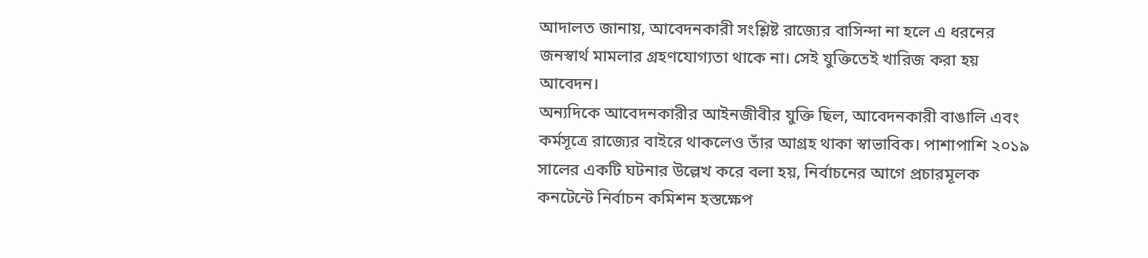আদালত জানায়, আবেদনকারী সংশ্লিষ্ট রাজ্যের বাসিন্দা না হলে এ ধরনের জনস্বার্থ মামলার গ্রহণযোগ্যতা থাকে না। সেই যুক্তিতেই খারিজ করা হয় আবেদন।
অন্যদিকে আবেদনকারীর আইনজীবীর যুক্তি ছিল, আবেদনকারী বাঙালি এবং কর্মসূত্রে রাজ্যের বাইরে থাকলেও তাঁর আগ্রহ থাকা স্বাভাবিক। পাশাপাশি ২০১৯ সালের একটি ঘটনার উল্লেখ করে বলা হয়, নির্বাচনের আগে প্রচারমূলক কনটেন্টে নির্বাচন কমিশন হস্তক্ষেপ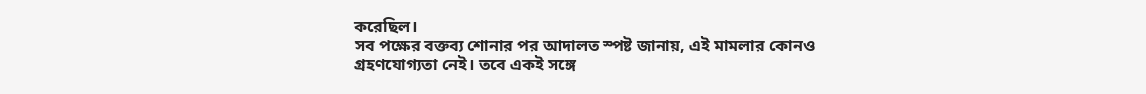করেছিল।
সব পক্ষের বক্তব্য শোনার পর আদালত স্পষ্ট জানায়, এই মামলার কোনও গ্রহণযোগ্যতা নেই। তবে একই সঙ্গে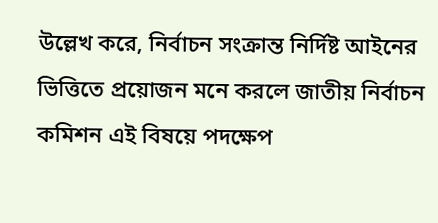উল্লেখ করে, নির্বাচন সংক্রান্ত নির্দিষ্ট আইনের ভিত্তিতে প্রয়োজন মনে করলে জাতীয় নির্বাচন কমিশন এই বিষয়ে পদক্ষেপ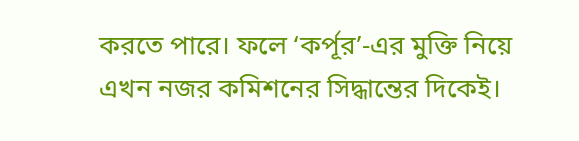করতে পারে। ফলে ‘কর্পূর’-এর মুক্তি নিয়ে এখন নজর কমিশনের সিদ্ধান্তের দিকেই।